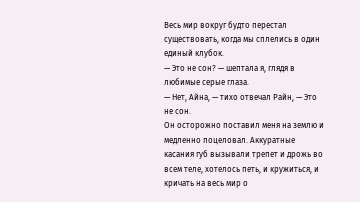Весь мир вокруг будто перестал существовать, когда мы сплелись в один единый клубок.
— Это не сон? — шептала я, глядя в любимые серые глаза.
— Нет, Айна, — тихо отвечал Райн, — Это не сон.
Он осторожно поставил меня на землю и медленно поцеловал. Аккуратные касания губ вызывали трепет и дрожь во всем теле, хотелось петь, и кружиться, и кричать на весь мир о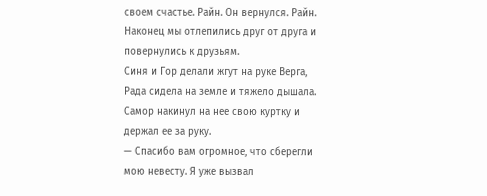своем счастье. Райн. Он вернулся. Райн.
Наконец мы отлепились друг от друга и повернулись к друзьям.
Синя и Гор делали жгут на руке Верга, Рада сидела на земле и тяжело дышала. Самор накинул на нее свою куртку и держал ее за руку.
— Спасибо вам огромное, что сберегли мою невесту. Я уже вызвал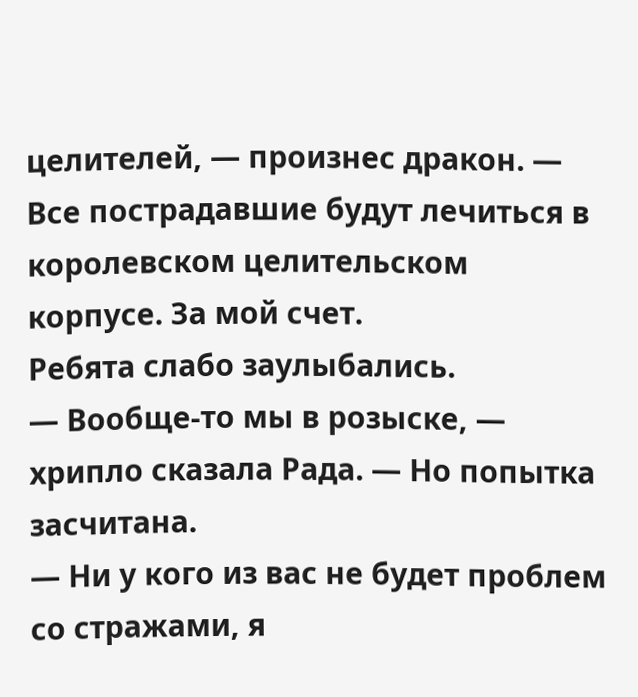целителей, — произнес дракон. — Все пострадавшие будут лечиться в королевском целительском корпусе. За мой счет.
Ребята слабо заулыбались.
— Вообще-то мы в розыске, — хрипло сказала Рада. — Но попытка засчитана.
— Ни у кого из вас не будет проблем со стражами, я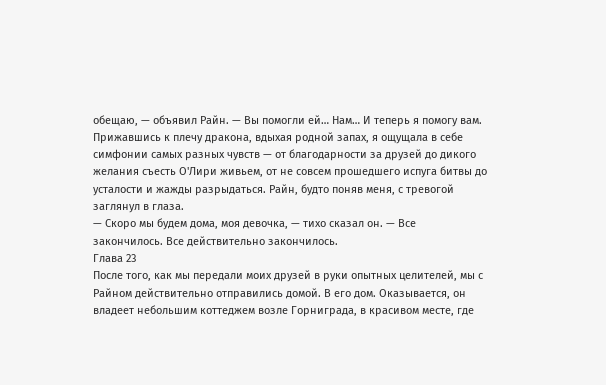обещаю, — объявил Райн. — Вы помогли ей… Нам… И теперь я помогу вам.
Прижавшись к плечу дракона, вдыхая родной запах, я ощущала в себе симфонии самых разных чувств — от благодарности за друзей до дикого желания съесть О'Лири живьем, от не совсем прошедшего испуга битвы до усталости и жажды разрыдаться. Райн, будто поняв меня, с тревогой заглянул в глаза.
— Скоро мы будем дома, моя девочка, — тихо сказал он. — Все закончилось. Все действительно закончилось.
Глава 23
После того, как мы передали моих друзей в руки опытных целителей, мы с Райном действительно отправились домой. В его дом. Оказывается, он владеет небольшим коттеджем возле Горниграда, в красивом месте, где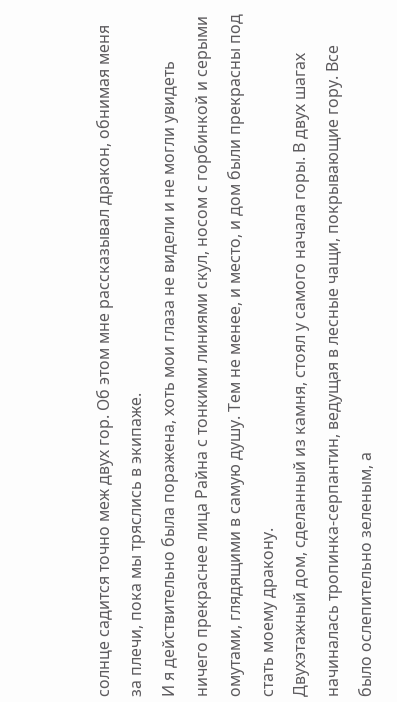солнце садится точно меж двух гор. Об этом мне рассказывал дракон, обнимая меня за плечи, пока мы тряслись в экипаже.
И я действительно была поражена, хоть мои глаза не видели и не могли увидеть ничего прекраснее лица Райна с тонкими линиями скул, носом с горбинкой и серыми омутами, глядящими в самую душу. Тем не менее, и место, и дом были прекрасны под стать моему дракону.
Двухэтажный дом, сделанный из камня, стоял у самого начала горы. В двух шагах начиналась тропинка-серпантин, ведущая в лесные чащи, покрывающие гору. Все было ослепительно зеленым, а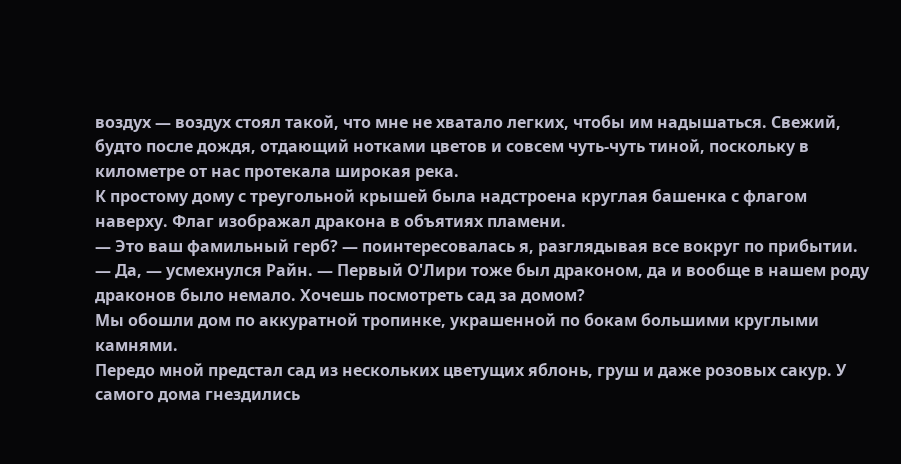воздух — воздух стоял такой, что мне не хватало легких, чтобы им надышаться. Свежий, будто после дождя, отдающий нотками цветов и совсем чуть-чуть тиной, поскольку в километре от нас протекала широкая река.
К простому дому с треугольной крышей была надстроена круглая башенка с флагом наверху. Флаг изображал дракона в объятиях пламени.
— Это ваш фамильный герб? — поинтересовалась я, разглядывая все вокруг по прибытии.
— Да, — усмехнулся Райн. — Первый О'Лири тоже был драконом, да и вообще в нашем роду драконов было немало. Хочешь посмотреть сад за домом?
Мы обошли дом по аккуратной тропинке, украшенной по бокам большими круглыми камнями.
Передо мной предстал сад из нескольких цветущих яблонь, груш и даже розовых сакур. У самого дома гнездились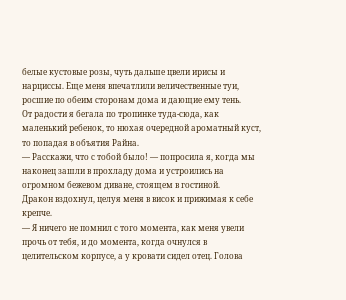белые кустовые розы, чуть дальше цвели ирисы и нарциссы. Еще меня впечатлили величественные туи, росшие по обеим сторонам дома и дающие ему тень.
От радости я бегала по тропинке туда-сюда, как маленький ребенок, то нюхая очередной ароматный куст, то попадая в объятия Райна.
— Расскажи, что с тобой было! — попросила я, когда мы наконец зашли в прохладу дома и устроились на огромном бежевом диване, стоящем в гостиной.
Дракон вздохнул, целуя меня в висок и прижимая к себе крепче.
— Я ничего не помнил с того момента, как меня увели прочь от тебя, и до момента, когда очнулся в целительском корпусе, а у кровати сидел отец. Голова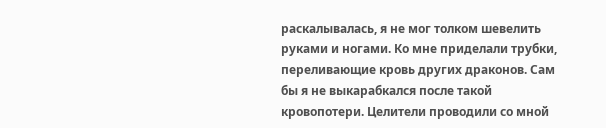раскалывалась, я не мог толком шевелить руками и ногами. Ко мне приделали трубки, переливающие кровь других драконов. Сам бы я не выкарабкался после такой кровопотери. Целители проводили со мной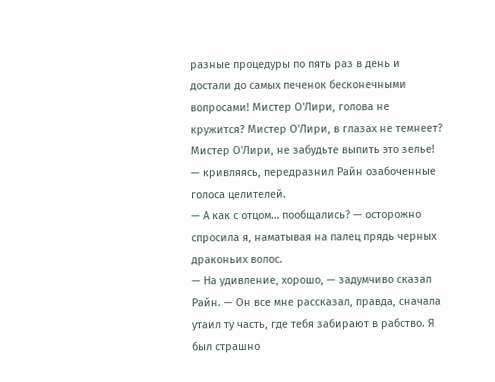разные процедуры по пять раз в день и достали до самых печенок бесконечными вопросами! Мистер О'Лири, голова не кружится? Мистер О'Лири, в глазах не темнеет? Мистер О'Лири, не забудьте выпить это зелье! — кривляясь, передразнил Райн озабоченные голоса целителей.
— А как с отцом… пообщались? — осторожно спросила я, наматывая на палец прядь черных драконьих волос.
— На удивление, хорошо, — задумчиво сказал Райн. — Он все мне рассказал, правда, сначала утаил ту часть, где тебя забирают в рабство. Я был страшно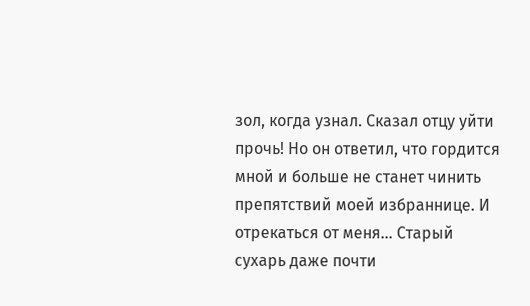зол, когда узнал. Сказал отцу уйти прочь! Но он ответил, что гордится мной и больше не станет чинить препятствий моей избраннице. И отрекаться от меня… Старый сухарь даже почти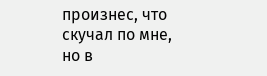произнес, что скучал по мне, но в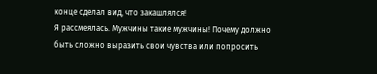конце сделал вид, что закашлялся!
Я рассмеялась. Мужчины такие мужчины! Почему должно быть сложно выразить свои чувства или попросить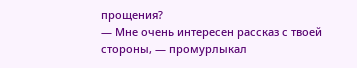прощения?
— Мне очень интересен рассказ с твоей стороны, — промурлыкал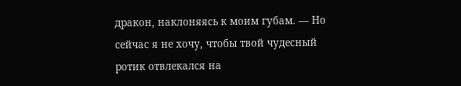дракон, наклоняясь к моим губам. — Но сейчас я не хочу, чтобы твой чудесный ротик отвлекался на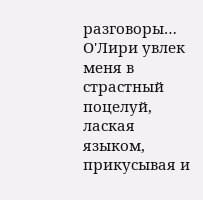разговоры…
О'Лири увлек меня в страстный поцелуй, лаская языком, прикусывая и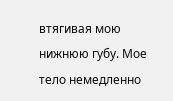втягивая мою нижнюю губу. Мое тело немедленно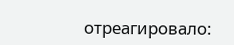отреагировало: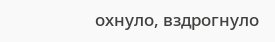охнуло, вздрогнуло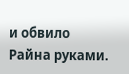и обвило Райна руками.